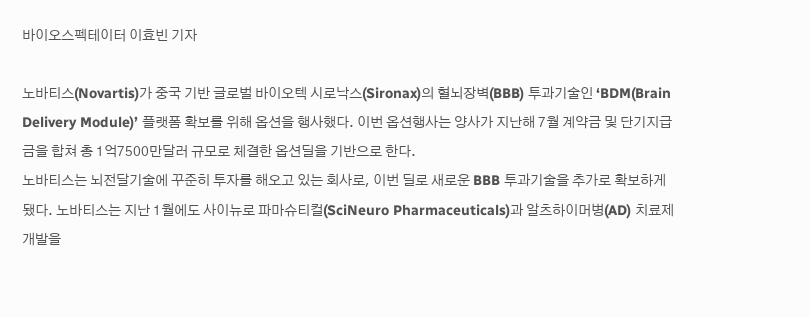바이오스펙테이터 이효빈 기자

노바티스(Novartis)가 중국 기반 글로벌 바이오텍 시로낙스(Sironax)의 혈뇌장벽(BBB) 투과기술인 ‘BDM(Brain Delivery Module)’ 플랫폼 확보를 위해 옵션을 행사했다. 이번 옵션행사는 양사가 지난해 7월 계약금 및 단기지급금을 합쳐 총 1억7500만달러 규모로 체결한 옵션딜을 기반으로 한다.
노바티스는 뇌전달기술에 꾸준히 투자를 해오고 있는 회사로, 이번 딜로 새로운 BBB 투과기술을 추가로 확보하게 됐다. 노바티스는 지난 1월에도 사이뉴로 파마슈티컬(SciNeuro Pharmaceuticals)과 알츠하이머병(AD) 치료제 개발을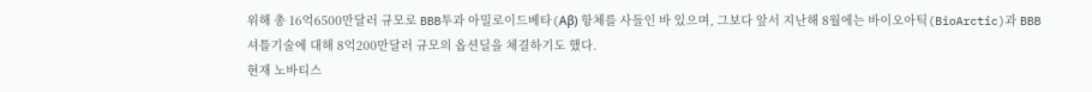위해 총 16억6500만달러 규모로 BBB투과 아밀로이드베타(Aβ) 항체를 사들인 바 있으며, 그보다 앞서 지난해 8월에는 바이오아틱(BioArctic)과 BBB 셔틀기술에 대해 8억200만달러 규모의 옵션딜을 체결하기도 했다.
현재 노바티스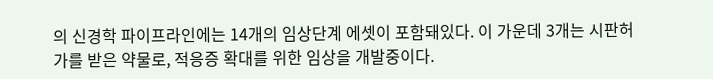의 신경학 파이프라인에는 14개의 임상단계 에셋이 포함돼있다. 이 가운데 3개는 시판허가를 받은 약물로, 적응증 확대를 위한 임상을 개발중이다.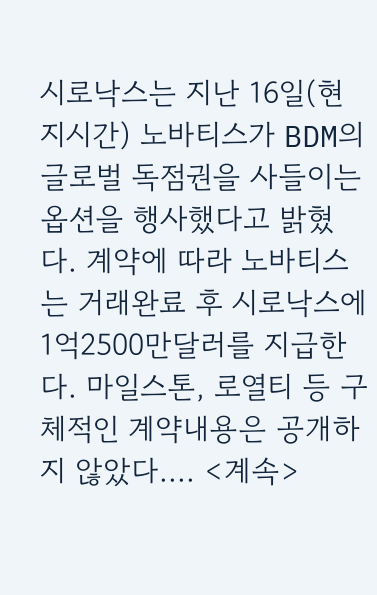시로낙스는 지난 16일(현지시간) 노바티스가 BDM의 글로벌 독점권을 사들이는 옵션을 행사했다고 밝혔다. 계약에 따라 노바티스는 거래완료 후 시로낙스에 1억2500만달러를 지급한다. 마일스톤, 로열티 등 구체적인 계약내용은 공개하지 않았다.... <계속>